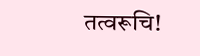तत्वरूचि!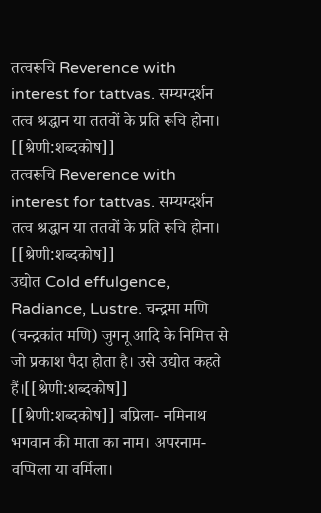तत्वरूचि Reverence with interest for tattvas. सम्यग्दर्शन तत्व श्रद्धान या ततवों के प्रति रूचि होना। [[श्रेणी:शब्दकोष]]
तत्वरूचि Reverence with interest for tattvas. सम्यग्दर्शन तत्व श्रद्धान या ततवों के प्रति रूचि होना। [[श्रेणी:शब्दकोष]]
उद्योत Cold effulgence, Radiance, Lustre. चन्द्रमा मणि (चन्द्रकांत मणि) जुगनू आदि के निमित्त से जो प्रकाश पैदा होता है। उसे उद्योत कहते हैं।[[श्रेणी:शब्दकोष]]
[[श्रेणी:शब्दकोष]] बप्रिला- नमिनाथ भगवान की माता का नाम। अपरनाम-वप्पिला या वर्मिला।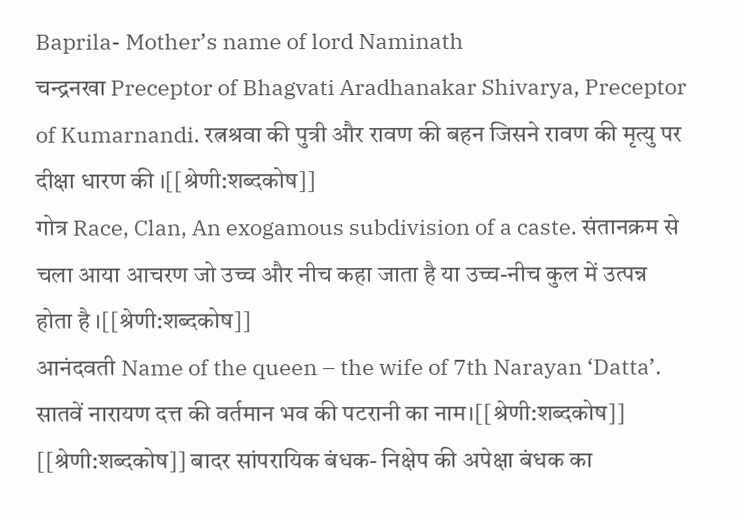Baprila- Mother’s name of lord Naminath
चन्द्रनखा Preceptor of Bhagvati Aradhanakar Shivarya, Preceptor of Kumarnandi. रत्नश्रवा की पुत्री और रावण की बहन जिसने रावण की मृत्यु पर दीक्षा धारण की ।[[श्रेणी:शब्दकोष]]
गोत्र Race, Clan, An exogamous subdivision of a caste. संतानक्रम से चला आया आचरण जो उच्च और नीच कहा जाता है या उच्च-नीच कुल में उत्पन्न होता है ।[[श्रेणी:शब्दकोष]]
आनंदवती Name of the queen – the wife of 7th Narayan ‘Datta’. सातवें नारायण दत्त की वर्तमान भव की पटरानी का नाम।[[श्रेणी:शब्दकोष]]
[[श्रेणी:शब्दकोष]] बादर सांपरायिक बंधक- निक्षेप की अपेक्षा बंधक का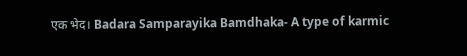एक भेद। Badara Samparayika Bamdhaka- A type of karmic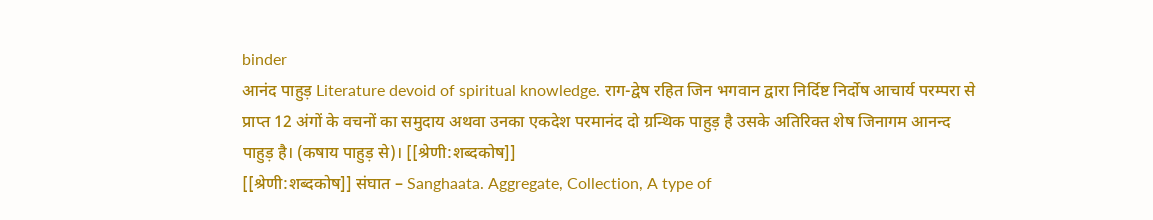binder
आनंद पाहुड़ Literature devoid of spiritual knowledge. राग-द्वेष रहित जिन भगवान द्वारा निर्दिष्ट निर्दोष आचार्य परम्परा से प्राप्त 12 अंगों के वचनों का समुदाय अथवा उनका एकदेश परमानंद दो ग्रन्थिक पाहुड़ है उसके अतिरिक्त शेष जिनागम आनन्द पाहुड़ है। (कषाय पाहुड़ से)। [[श्रेणी:शब्दकोष]]
[[श्रेणी:शब्दकोष]] संघात – Sanghaata. Aggregate, Collection, A type of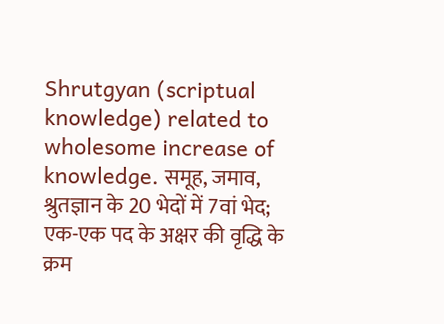Shrutgyan (scriptual knowledge) related to wholesome increase of knowledge. समूह, जमाव, श्रुतज्ञान के 20 भेदों में 7वां भेद; एक-एक पद के अक्षर की वृद्धि के क्रम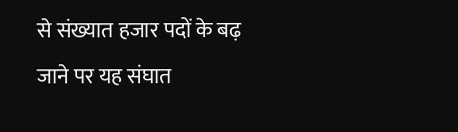से संख्यात हजार पदों के बढ़ जाने पर यह संघात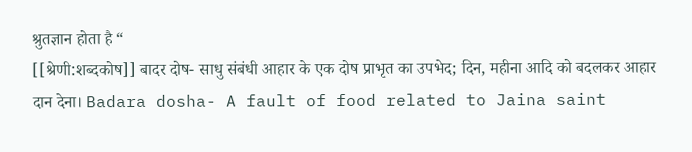श्रुतज्ञान होता है “
[[श्रेणी:शब्दकोष]] बादर दोष- साधु संबंधी आहार के एक दोष प्राभृत का उपभेद; दिन, महीना आदि को बदलकर आहार दान देना। Badara dosha- A fault of food related to Jaina saint